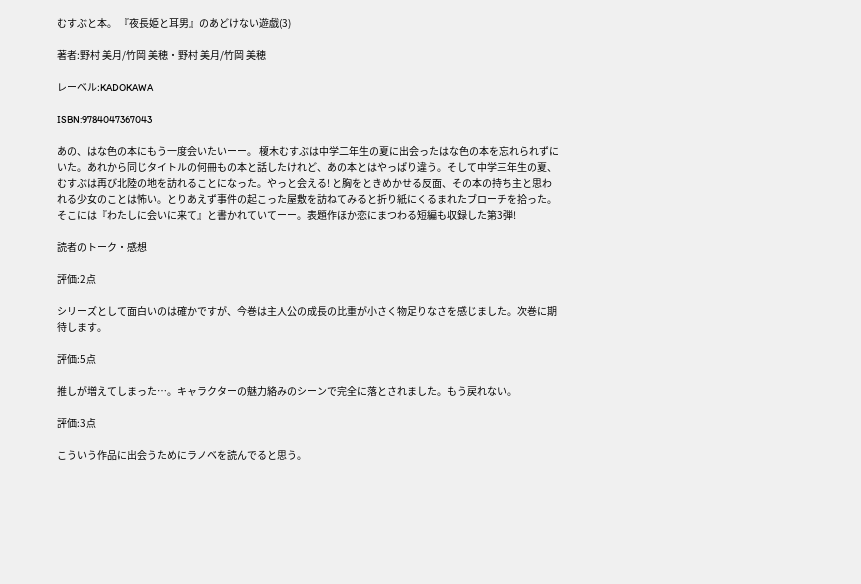むすぶと本。 『夜長姫と耳男』のあどけない遊戯(3)

著者:野村 美月/竹岡 美穂・野村 美月/竹岡 美穂

レーベル:KADOKAWA

ISBN:9784047367043

あの、はな色の本にもう一度会いたいーー。 榎木むすぶは中学二年生の夏に出会ったはな色の本を忘れられずにいた。あれから同じタイトルの何冊もの本と話したけれど、あの本とはやっぱり違う。そして中学三年生の夏、むすぶは再び北陸の地を訪れることになった。やっと会える! と胸をときめかせる反面、その本の持ち主と思われる少女のことは怖い。とりあえず事件の起こった屋敷を訪ねてみると折り紙にくるまれたブローチを拾った。そこには『わたしに会いに来て』と書かれていてーー。表題作ほか恋にまつわる短編も収録した第3弾!

読者のトーク・感想

評価:2点

シリーズとして面白いのは確かですが、今巻は主人公の成長の比重が小さく物足りなさを感じました。次巻に期待します。

評価:5点

推しが増えてしまった…。キャラクターの魅力絡みのシーンで完全に落とされました。もう戻れない。

評価:3点

こういう作品に出会うためにラノベを読んでると思う。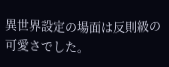異世界設定の場面は反則級の可愛さでした。